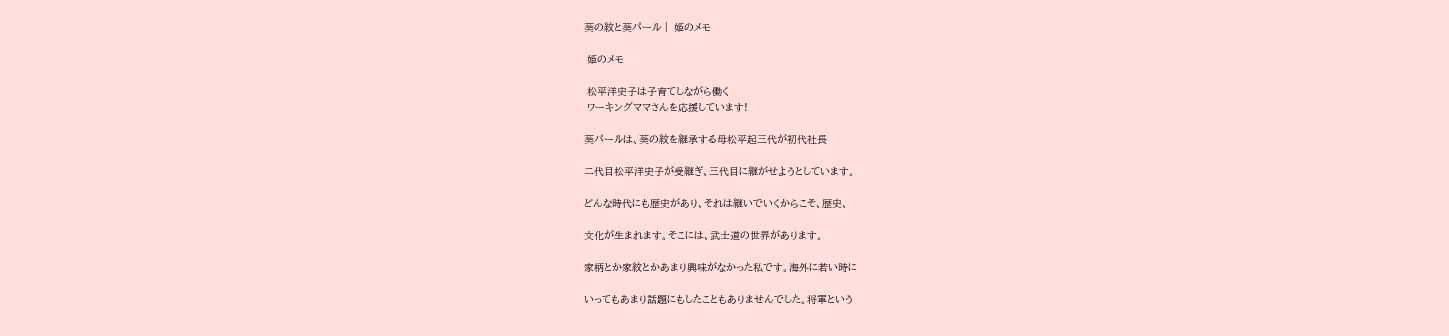葵の紋と葵パール |  姫のメモ

 姫のメモ

 松平洋史子は子育てしながら働く
 ワーキングママさんを応援しています!

葵パールは、葵の紋を継承する母松平起三代が初代社長

二代目松平洋史子が受継ぎ、三代目に継がせようとしています。

どんな時代にも歴史があり、それは継いでいくからこそ、歴史、

文化が生まれます。そこには、武士道の世界があります。

家柄とか家紋とかあまり興味がなかった私です。海外に若い時に

いってもあまり話題にもしたこともありませんでした。将軍という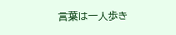言葉は一人歩き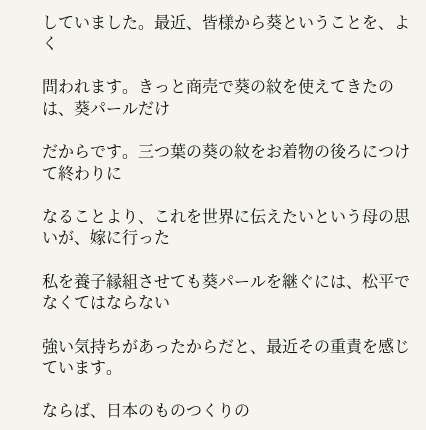していました。最近、皆様から葵ということを、よく

問われます。きっと商売で葵の紋を使えてきたのは、葵パールだけ

だからです。三つ葉の葵の紋をお着物の後ろにつけて終わりに

なることより、これを世界に伝えたいという母の思いが、嫁に行った

私を養子縁組させても葵パールを継ぐには、松平でなくてはならない

強い気持ちがあったからだと、最近その重責を感じています。

ならば、日本のものつくりの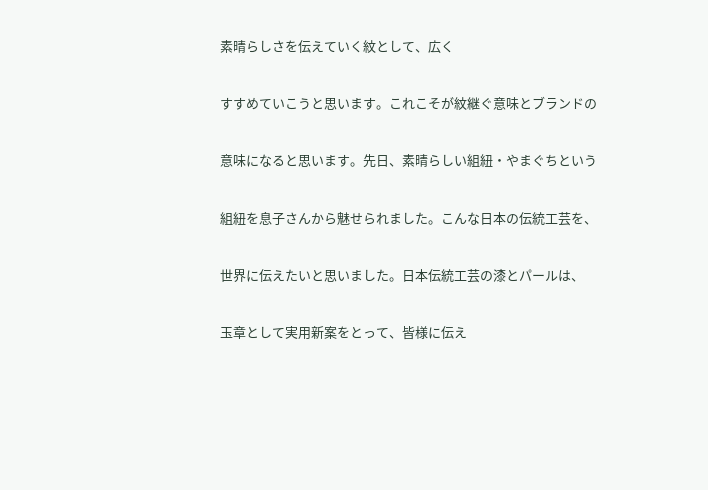素晴らしさを伝えていく紋として、広く

すすめていこうと思います。これこそが紋継ぐ意味とブランドの

意味になると思います。先日、素晴らしい組紐・やまぐちという

組紐を息子さんから魅せられました。こんな日本の伝統工芸を、

世界に伝えたいと思いました。日本伝統工芸の漆とパールは、

玉章として実用新案をとって、皆様に伝え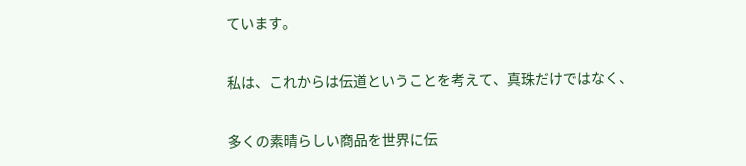ています。

私は、これからは伝道ということを考えて、真珠だけではなく、

多くの素晴らしい商品を世界に伝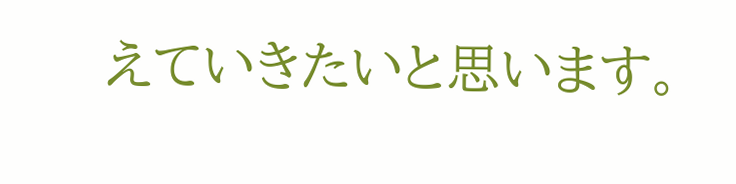えていきたいと思います。